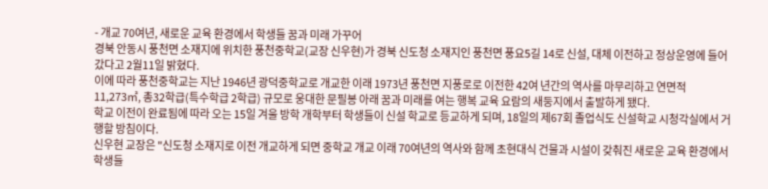- 개교 70여년, 새로운 교육 환경에서 학생들 꿈과 미래 가꾸어
경북 안동시 풍천면 소재지에 위치한 풍천중학교(교장 신우현)가 경북 신도청 소재지인 풍천면 풍요5길 14로 신설, 대체 이전하고 정상운영에 들어갔다고 2월11일 밝혔다.
이에 따라 풍천중학교는 지난 1946년 광덕중학교로 개교한 이래 1973년 풍천면 지풍로로 이전한 42여 년간의 역사를 마무리하고 연면적 11,273㎡, 총32학급(특수학급 2학급) 규모로 웅대한 문필봉 아래 꿈과 미래를 여는 행복 교육 요람의 새둥지에서 출발하게 됐다.
학교 이전이 완료됨에 따라 오는 15일 겨울 방학 개학부터 학생들이 신설 학교로 등교하게 되며, 18일의 제67회 졸업식도 신설학교 시청각실에서 거행할 방침이다.
신우현 교장은 "신도청 소재지로 이전 개교하게 되면 중학교 개교 이래 70여년의 역사와 함께 초현대식 건물과 시설이 갖춰진 새로운 교육 환경에서 학생들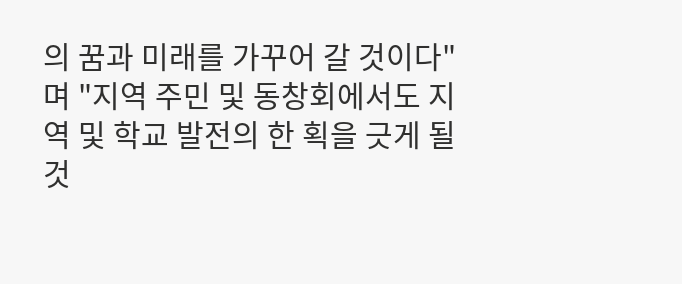의 꿈과 미래를 가꾸어 갈 것이다"며 "지역 주민 및 동창회에서도 지역 및 학교 발전의 한 획을 긋게 될 것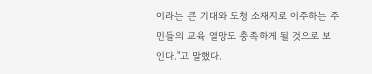이라는 큰 기대와 도청 소재지로 이주하는 주민들의 교육 열망도 충족하게 될 것으로 보인다."고 말했다.